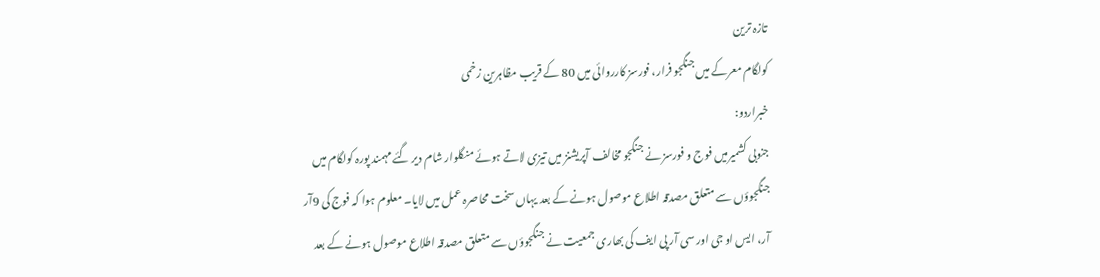تازہ ترین
کولگام معرکے میں جنگجو فرار، فورسز کارروائی میں 80 کے قریب مظاہرین زخمی
خبراردو:
جنوبی کشمیرمیں فوج و فورسز نے جنگجو مخالف آپریشنز میں تیزی لاتے ہوئے منگلوار شام دیر گئے مہمند پورہ کولگام میں جنگجوؤں سے متعلق مصدقہ اطلاع موصول ہونے کے بعد یہاں سخت محاصرہ عمل میں لایا۔ معلوم ہوا کہ فوج کی 9آر آر، ایس او جی اور سی آر پی ایف کی بھاری جمعیت نے جنگجوؤں سے متعلق مصدقہ اطلاع موصول ہونے کے بعد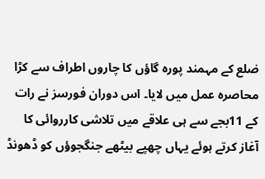ضلع کے مہمند پورہ گاؤں کا چاروں اطراف سے کڑا محاصرہ عمل میں لایا۔ اس دوران فورسز نے رات کے 11بجے سے ہی علاقے میں تلاشی کارروائی کا آغاز کرتے ہوئے یہاں چھپے بیٹھے جنگجوؤں کو ڈھونڈ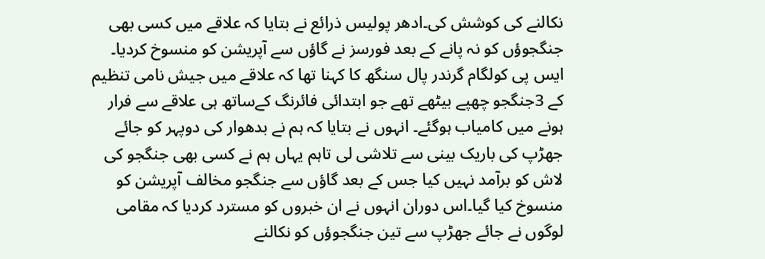نکالنے کی کوشش کی۔ادھر پولیس ذرائع نے بتایا کہ علاقے میں کسی بھی جنگجوؤں کو نہ پانے کے بعد فورسز نے گاؤں سے آپریشن کو منسوخ کردیا۔
ایس پی کولگام گرندر پال سنگھ کا کہنا تھا کہ علاقے میں جیش نامی تنظیم کے 3جنگجو چھپے بیٹھے تھے جو ابتدائی فائرنگ کےساتھ ہی علاقے سے فرار ہونے میں کامیاب ہوگئے۔ انہوں نے بتایا کہ ہم نے بدھوار کی دوپہر کو جائے جھڑپ کی باریک بینی سے تلاشی لی تاہم یہاں ہم نے کسی بھی جنگجو کی لاش کو برآمد نہیں کیا جس کے بعد گاؤں سے جنگجو مخالف آپریشن کو منسوخ کیا گیا۔اس دوران انہوں نے ان خبروں کو مسترد کردیا کہ مقامی لوگوں نے جائے جھڑپ سے تین جنگجوؤں کو نکالنے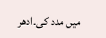میں مدد کی۔ادھر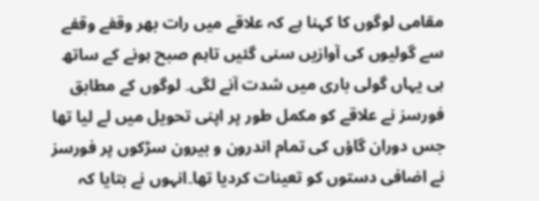مقامی لوگوں کا کہنا ہے کہ علاقے میں رات بھر وقفے وقفے سے گولیوں کی آوازیں سنی گئیں تاہم صبح ہونے کے ساتھ ہی یہاں گولی باری میں شدت آنے لگی۔ لوگوں کے مطابق فورسز نے علاقے کو مکمل طور پر اپنی تحویل میں لے لیا تھا جس دوران گاؤں کی تمام اندرون و بیرون سڑکوں پر فورسز نے اضافی دستوں کو تعینات کردیا تھا۔انہوں نے بتایا کہ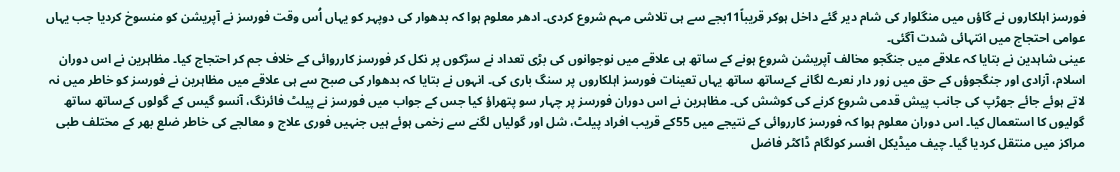فورسز اہلکاروں نے گاؤں میں منگلوار کی شام دیر گئے داخل ہوکر قریباً11بجے سے ہی تلاشی مہم شروع کردی۔ ادھر معلوم ہوا کہ بدھوار کی دوپہر کو یہاں اُس وقت فورسز نے آپریشن کو منسوخ کردیا جب یہاں عوامی احتجاج میں انتہائی شدت آگئی۔
عینی شاہدین نے بتایا کہ علاقے میں جنگجو مخالف آپریشن شروع ہونے کے ساتھ ہی علاقے میں نوجوانوں کی بڑی تعداد نے سڑکوں پر نکل کر فورسز کارروائی کے خلاف جم کر احتجاج کیا۔ مظاہرین نے اس دوران اسلام، آزادی اور جنگجوؤں کے حق میں زور دار نعرے لگانے کےساتھ ساتھ یہاں تعینات فورسز اہلکاروں پر سنگ باری کی۔ انہوں نے بتایا کہ بدھوار کی صبح سے ہی علاقے میں مظاہرین نے فورسز کو خاطر میں نہ لاتے ہوئے جائے جھڑپ کی جانب پیش قدمی شروع کرنے کی کوشش کی۔ مظاہرین نے اس دوران فورسز پر چہار سو پتھراؤ کیا جس کے جواب میں فورسز نے پیلٹ فائرنگ، آنسو گیس کے گولوں کےساتھ ساتھ گولیوں کا استعمال کیا۔ اس دوران معلوم ہوا کہ فورسز کارروائی کے نتیجے میں 55کے قریب افراد پیلٹ، شل اور گولیاں لگنے سے زخمی ہوئے ہیں جنہیں فوری علاج و معالجے کی خاطر ضلع بھر کے مختلف طبی مراکز میں منتقل کردیا گیا۔ چیف میڈیکل افسر کولگام ڈاکٹر فاضل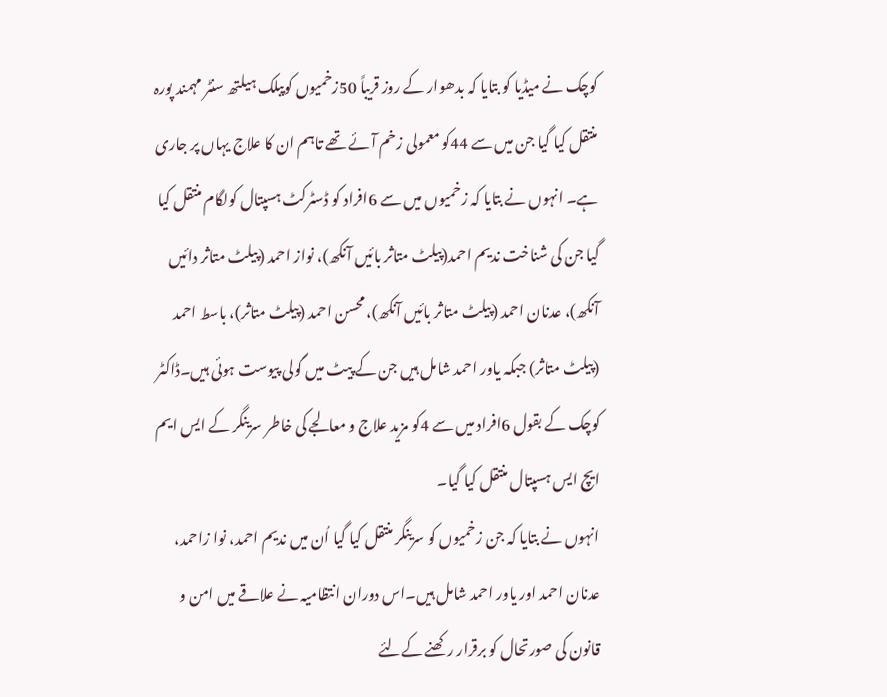کوچک نے میڈیا کو بتایا کہ بدھوار کے روز قریباً 50زخمیوں کوپبلک ہیلتھ سنٹر مہمند پورہ منتقل کیا گیا جن میں سے 44کو معمولی زخم آئے تھے تاہم ان کا علاج یہاں پر جاری ہے۔ انہوں نے بتایا کہ زخمیوں میں سے 6افراد کو ڈسٹرکٹ ہسپتال کولگام منتقل کیا گیا جن کی شناخت ندیم احمد(پیلٹ متاثر بائیں آنکھ)، نواز احمد (پیلٹ متاثر دائیں آنکھ)، عدنان احمد (پیلٹ متاثر بائیں آنکھ)، محسن احمد (پیلٹ متاثر)، باسط احمد (پیلٹ متاثر) جبکہ یاور احمد شامل ہیں جن کے پیٹ میں گولی پیوست ہوئی ہیں۔ڈاکٹر کوچک کے بقول 6افراد میں سے 4کو مزید علاج و معالجے کی خاطر سرینگر کے ایس ایم ایچ ایس ہسپتال منتقل کیا گیا۔
انہوں نے بتایا کہ جن زخمیوں کو سرینگر منتقل کیا گیا اُن میں ندیم احمد، نوا زاحمد، عدنان احمد اور یاور احمد شامل ہیں۔اس دوران انتظامیہ نے علاقے میں امن و قانون کی صورتحال کو برقرار رکھنے کےلئے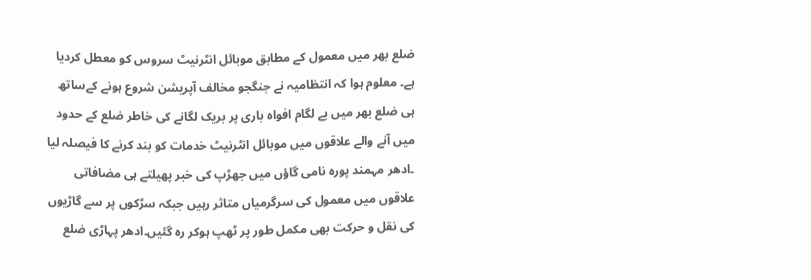ضلع بھر میں معمول کے مطابق موبائل انٹرنیٹ سروس کو معطل کردیا ہے۔ معلوم ہوا کہ انتظامیہ نے جنگجو مخالف آپریشن شروع ہونے کےساتھ ہی ضلع بھر میں بے لگام افواہ باری پر بریک لگانے کی خاطر ضلع کے حدود میں آنے والے علاقوں میں موبائل انٹرنیٹ خدمات کو بند کرنے کا فیصلہ لیا ۔ادھر مہمند پورہ نامی گاؤں میں جھڑپ کی خبر پھیلتے ہی مضافاتی علاقوں میں معمول کی سرگرمیاں متاثر رہیں جبکہ سڑکوں پر سے گاڑیوں کی نقل و حرکت بھی مکمل طور پر ٹھپ ہوکر رہ گئیں۔ادھر پہاڑی ضلع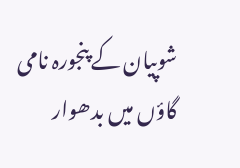شوپیان کے پنجورہ نامی گاؤں میں بدھوار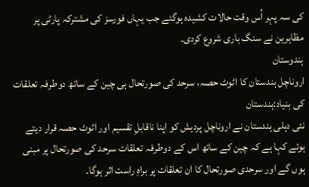کی سہ پہر اُس وقت حالات کشیدہ ہوگئے جب یہاں فورسز کی مشترکہ پارٹی پر مظاہرین نے سنگ باری شروع کردی۔
ہندوستان
اروناچل ہندستان کا اٹوٹ حصہ، سرحد کی صورتحال ہی چین کے ساتھ دوطرفہ تعلقات کی بنیاد:ہندستان
نئی دہلی ہندستان نے اروناچل پردیش کو اپنا ناقابلِ تقسیم اور اٹوٹ حصہ قرار دیتے ہوئے کہا ہے کہ چین کے ساتھ اس کے دوطرفہ تعلقات سرحد کی صورتحال پر مبنی ہوں گے اور سرحدی صورتحال کا ان تعلقات پر براہِ راست اثر ہوگا۔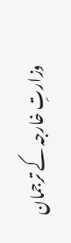وزارتِ خارجہ کے ترجمان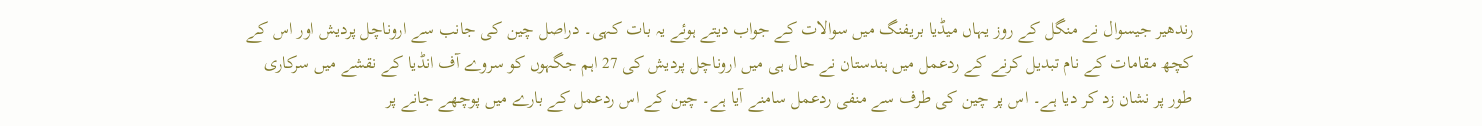رندھیر جیسوال نے منگل کے روز یہاں میڈیا بریفنگ میں سوالات کے جواب دیتے ہوئے یہ بات کہی۔ دراصل چین کی جانب سے اروناچل پردیش اور اس کے کچھ مقامات کے نام تبدیل کرنے کے ردعمل میں ہندستان نے حال ہی میں اروناچل پردیش کی 27 اہم جگہوں کو سروے آف انڈیا کے نقشے میں سرکاری طور پر نشان زد کر دیا ہے۔ اس پر چین کی طرف سے منفی ردعمل سامنے آیا ہے۔ چین کے اس ردعمل کے بارے میں پوچھے جانے پر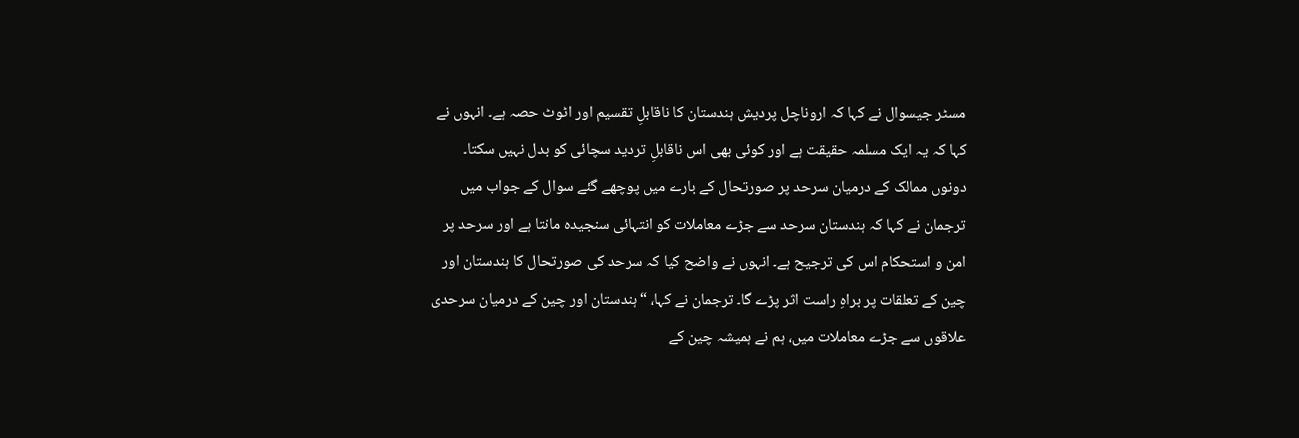مسٹر جیسوال نے کہا کہ اروناچل پردیش ہندستان کا ناقابلِ تقسیم اور اٹوٹ حصہ ہے۔ انہوں نے کہا کہ یہ ایک مسلمہ حقیقت ہے اور کوئی بھی اس ناقابلِ تردید سچائی کو بدل نہیں سکتا۔
دونوں ممالک کے درمیان سرحد پر صورتحال کے بارے میں پوچھے گئے سوال کے جواب میں ترجمان نے کہا کہ ہندستان سرحد سے جڑے معاملات کو انتہائی سنجیدہ مانتا ہے اور سرحد پر امن و استحکام اس کی ترجیح ہے۔ انہوں نے واضح کیا کہ سرحد کی صورتحال کا ہندستان اور چین کے تعلقات پر براہِ راست اثر پڑے گا۔ ترجمان نے کہا، “ہندستان اور چین کے درمیان سرحدی علاقوں سے جڑے معاملات میں، ہم نے ہمیشہ چین کے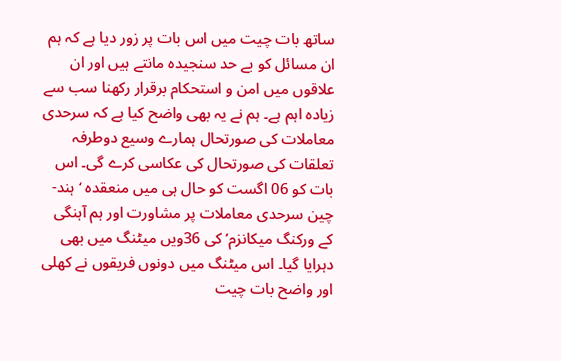ساتھ بات چیت میں اس بات پر زور دیا ہے کہ ہم ان مسائل کو بے حد سنجیدہ مانتے ہیں اور ان علاقوں میں امن و استحکام برقرار رکھنا سب سے زیادہ اہم ہے۔ ہم نے یہ بھی واضح کیا ہے کہ سرحدی معاملات کی صورتحال ہمارے وسیع دوطرفہ تعلقات کی صورتحال کی عکاسی کرے گی۔ اس بات کو 06 اگست کو حال ہی میں منعقدہ ‘ہند-چین سرحدی معاملات پر مشاورت اور ہم آہنگی کے ورکنگ میکانزم’ کی 36ویں میٹنگ میں بھی دہرایا گیا۔ اس میٹنگ میں دونوں فریقوں نے کھلی اور واضح بات چیت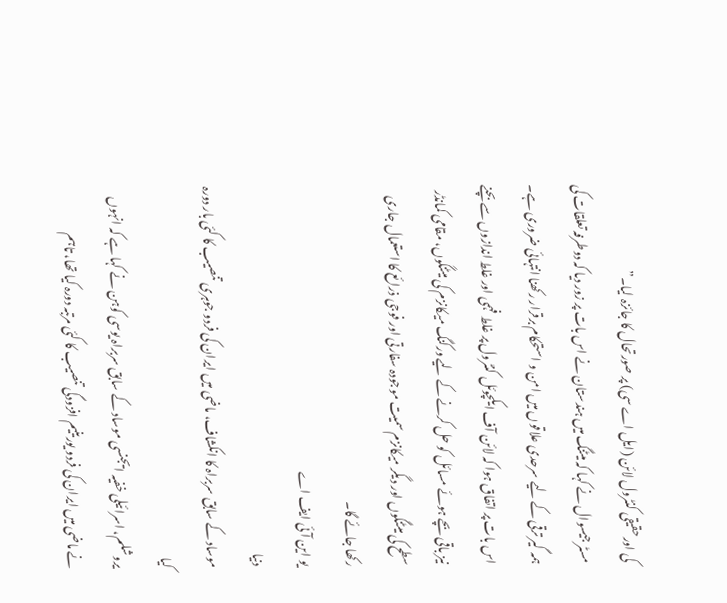کی اورحقیقی کنٹرول لائن (ایل اے سی) پر صورتحال کا جائزہ لیا۔”
مسٹر جیسوال نے کہا کہ میٹنگ میں ہندستان نے اس بات پر زور دیا کہ دوطرفہ تعلقات کی ہمہ گیر ترقی کے لیے سرحدی علاقوں میں امن و استحکام برقرار رکھنا انتہائی ضروری ہے۔ اس بات پر اتفاق ہوا کہ لائن آف ایکچوئل کنٹرول پر غلط فہمی اور غلط اندازوں سے بچنے نیز باقی بچے ہوئے مسائل کو حل کرنے کے لیے ورکنگ میکانزم کی میٹنگوں، مقامی کمانڈر سطح کی میٹنگوں اور دیگر میکانزم سمیت موجودہ سفارتی اور فوجی ذرائع کا استعمال جاری رکھا جائے گا۔
یو این آئی ایف اے
دنیا
موساد کے سابق سربراہ کا انکشاف، ماضی میں ایران کی فردو جوہری تنصیب کا کئی بار دورہ کیا
یروشلم، اسرائیلی خفیہ ایجنسی موساد کے سابق سربراہ یوسی کوہن نے کہا ہے کہ انہوں نے ماضی میں ایران کی فردو یورینیم افزودگی تنصیب کا کئی مرتبہ دورہ کیا تھا، تاہم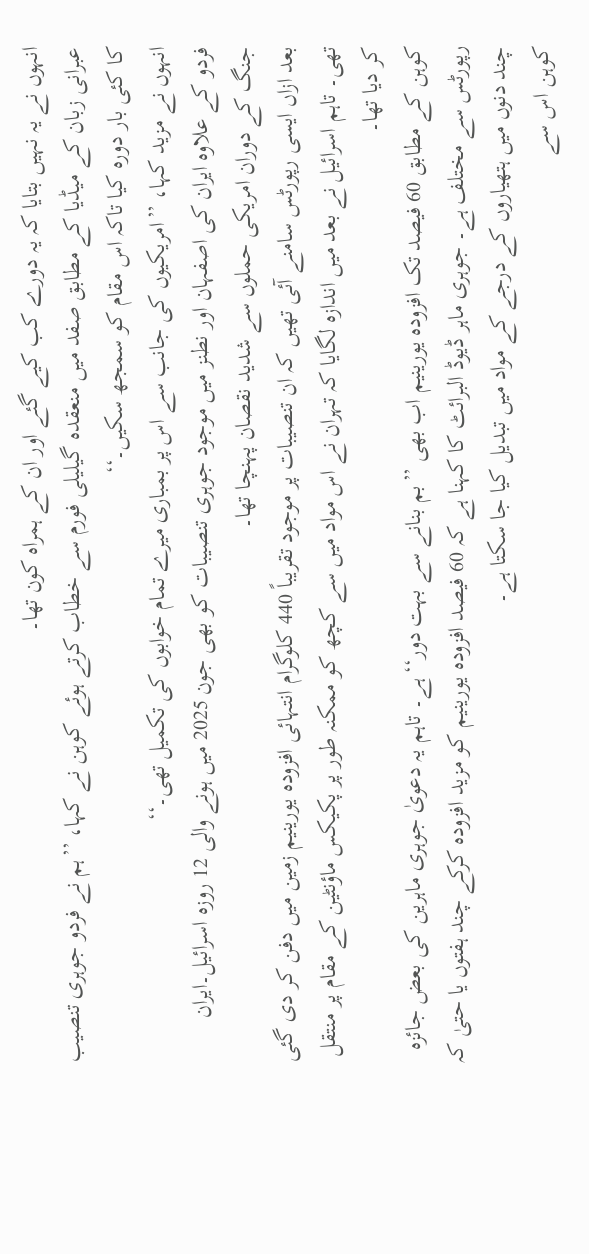انہوں نے یہ نہیں بتایا کہ یہ دورے کب کیے گئے اور ان کے ہمراہ کون تھا۔
عبرانی زبان کے میڈیا کے مطابق صفد میں منعقدہ گیلیلی فورم سے خطاب کرتے ہوئے کوہن نے کہا، ’’ہم نے فردو جوہری تنصیب کا کئی بار دورہ کیا تاکہ اس مقام کو سمجھ سکیں۔‘‘
انہوں نے مزید کہا، ’’امریکیوں کی جانب سے اس پر بمباری میرے تمام خوابوں کی تکمیل تھی۔‘‘
فردو کے علاوہ ایران کی اصفہان اور نطنز میں موجود جوہری تنصیبات کو بھی جون 2025 میں ہونے والی 12 روزہ اسرائیل۔ایران جنگ کے دوران امریکی حملوں سے شدید نقصان پہنچا تھا۔
بعد ازاں ایسی رپورٹس سامنے آئی تھیں کہ ان تنصیبات پر موجود تقریباً 440 کلوگرام انتہائی افزودہ یورینیم زمین میں دفن کر دی گئی تھی۔ تاہم اسرائیل نے بعد میں اندازہ لگایا کہ تہران نے اس مواد میں سے کچھ کو ممکنہ طور پر پکیکس ماؤنٹین کے مقام پر منتقل کر دیا تھا۔
کوہن کے مطابق 60 فیصد تک افزودہ یورینیم اب بھی ’’بم بنانے سے بہت دور‘‘ ہے۔ تاہم یہ دعویٰ جوہری ماہرین کی بعض جائزہ رپورٹس سے مختلف ہے۔ جوہری ماہر ڈیوڈ البرائٹ کا کہنا ہے کہ 60 فیصد افزودہ یورینیم کو مزید افزودہ کرکے چند ہفتوں یا حتیٰ کہ چند دنوں میں ہتھیاروں کے درجے کے مواد میں تبدیل کیا جا سکتا ہے۔
کوہن اس سے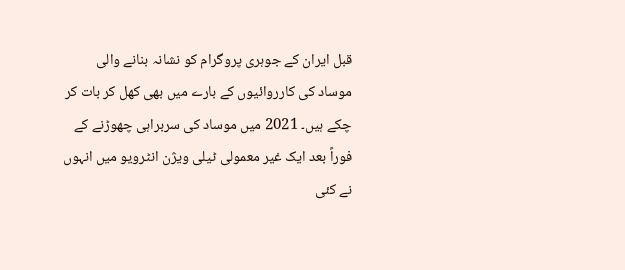قبل ایران کے جوہری پروگرام کو نشانہ بنانے والی موساد کی کارروائیوں کے بارے میں بھی کھل کر بات کر چکے ہیں۔ 2021 میں موساد کی سربراہی چھوڑنے کے فوراً بعد ایک غیر معمولی ٹیلی ویژن انٹرویو میں انہوں نے کئی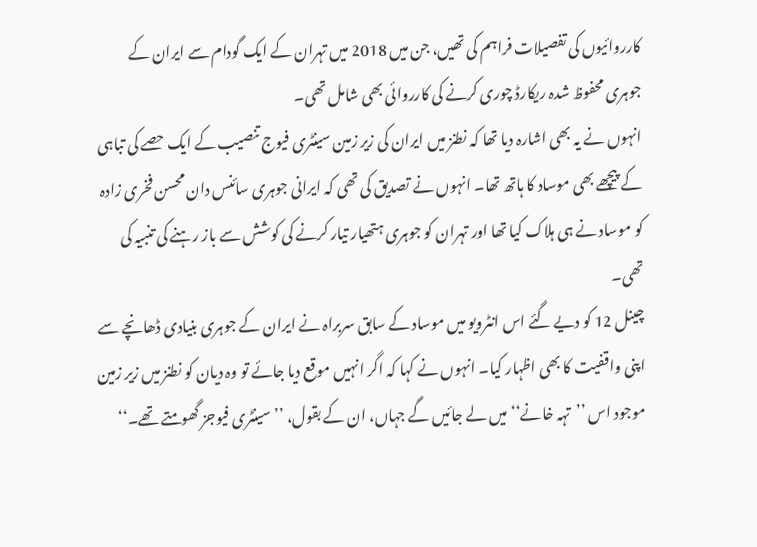کارروائیوں کی تفصیلات فراہم کی تھیں، جن میں 2018 میں تہران کے ایک گودام سے ایران کے جوہری محفوظ شدہ ریکارڈ چوری کرنے کی کارروائی بھی شامل تھی۔
انہوں نے یہ بھی اشارہ دیا تھا کہ نطنز میں ایران کی زیر زمین سینٹری فیوج تنصیب کے ایک حصے کی تباہی کے پیچھے بھی موساد کا ہاتھ تھا۔ انہوں نے تصدیق کی تھی کہ ایرانی جوہری سائنس دان محسن فخری زادہ کو موساد نے ہی ہلاک کیا تھا اور تہران کو جوہری ہتھیار تیار کرنے کی کوشش سے باز رہنے کی تنبیہ کی تھی۔
چینل 12 کو دیے گئے اس انٹرویو میں موساد کے سابق سربراہ نے ایران کے جوہری بنیادی ڈھانچے سے اپنی واقفیت کا بھی اظہار کیا۔ انہوں نے کہا کہ اگر انہیں موقع دیا جائے تو وہ دیان کو نطنز میں زیر زمین موجود اس ’’تہہ خانے‘‘ میں لے جائیں گے جہاں، ان کے بقول، ’’سینٹری فیوجز گھومتے تھے۔‘‘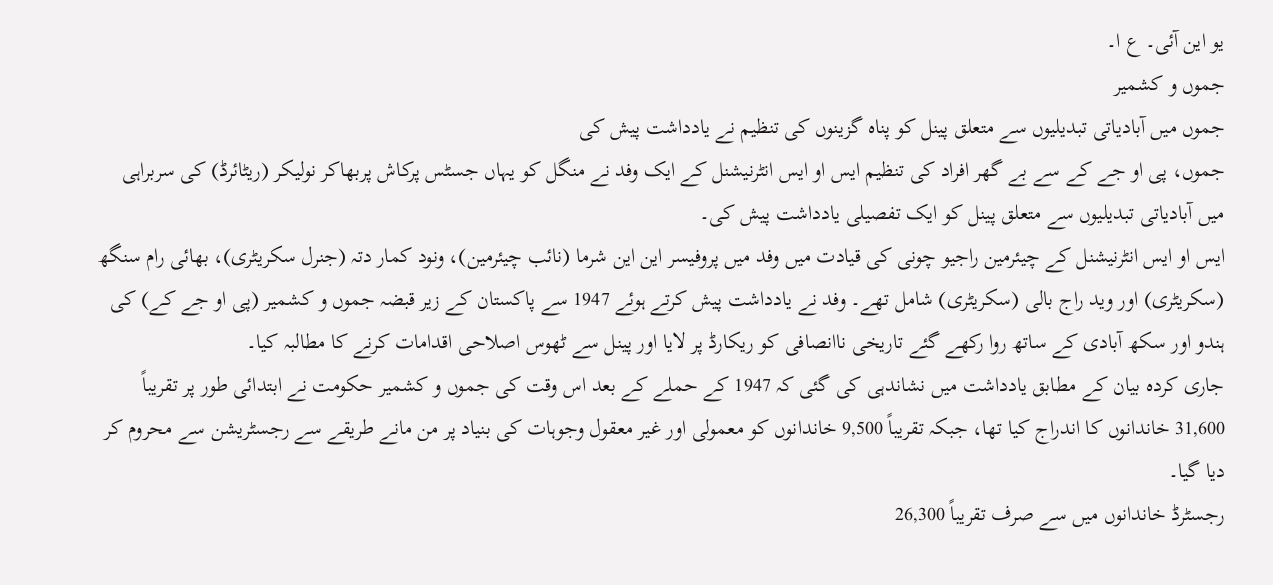یو این آئی۔ ع ا۔
جموں و کشمیر
جموں میں آبادیاتی تبدیلیوں سے متعلق پینل کو پناہ گزینوں کی تنظیم نے یادداشت پیش کی
جموں، پی او جے کے سے بے گھر افراد کی تنظیم ایس او ایس انٹرنیشنل کے ایک وفد نے منگل کو یہاں جسٹس پرکاش پربھاکر نولیکر (ریٹائرڈ) کی سربراہی میں آبادیاتی تبدیلیوں سے متعلق پینل کو ایک تفصیلی یادداشت پیش کی۔
ایس او ایس انٹرنیشنل کے چیئرمین راجیو چونی کی قیادت میں وفد میں پروفیسر این این شرما (نائب چیئرمین)، ونود کمار دتہ (جنرل سکریٹری)، بھائی رام سنگھ (سکریٹری) اور وید راج بالی (سکریٹری) شامل تھے۔ وفد نے یادداشت پیش کرتے ہوئے 1947 سے پاکستان کے زیر قبضہ جموں و کشمیر (پی او جے کے) کی ہندو اور سکھ آبادی کے ساتھ روا رکھے گئے تاریخی ناانصافی کو ریکارڈ پر لایا اور پینل سے ٹھوس اصلاحی اقدامات کرنے کا مطالبہ کیا۔
جاری کردہ بیان کے مطابق یادداشت میں نشاندہی کی گئی کہ 1947 کے حملے کے بعد اس وقت کی جموں و کشمیر حکومت نے ابتدائی طور پر تقریباً 31,600 خاندانوں کا اندراج کیا تھا، جبکہ تقریباً 9,500 خاندانوں کو معمولی اور غیر معقول وجوہات کی بنیاد پر من مانے طریقے سے رجسٹریشن سے محروم کر دیا گیا۔
رجسٹرڈ خاندانوں میں سے صرف تقریباً 26,300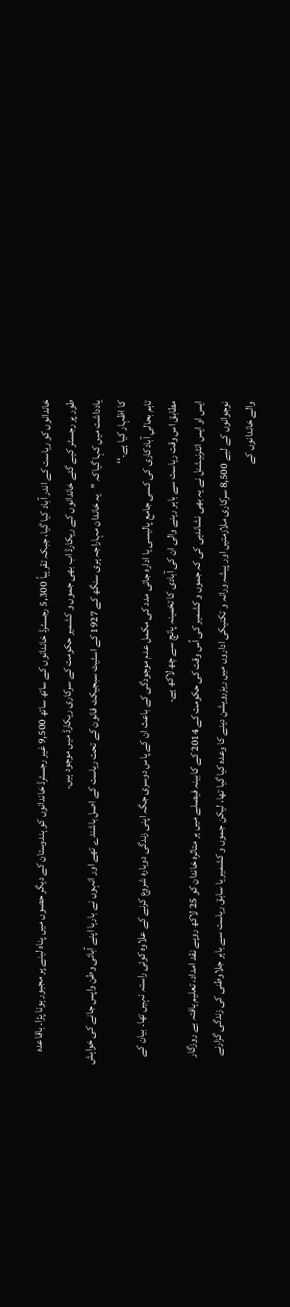خاندانوں کو ریاست کے اندر آباد کیا گیا، جبکہ تقریباً 5,300 رجسٹرڈ خاندانوں کے ساتھ ساتھ 9,500 غیر رجسٹرڈ خاندانوں کو ہندوستان کے دیگر حصوں میں پناہ لینے پر مجبور ہونا پڑا۔ باقاعدہ طور پر رجسٹر کیے گئے خاندانوں کے ریکارڈ اب بھی جموں و کشمیر حکومت کے سرکاری ریکارڈ میں موجود ہیں۔
یادداشت میں کہا گیاکہ ’’یہ خاندان مہاراجہ ہری سنگھ کے 1927 کے اسٹیٹ سبجیکٹ قانون کے تحت ریاست کے اصل باشندے تھے اور انہوں نے بارہا اپنے آبائی وطن واپس جانے کی خواہش کا اظہار کیا ہے۔‘‘
تاہم بحالیِ آبادکاری کی کسی جامع پالیسی یا ادارہ جاتی مدد کی مکمل عدم موجودگی کے باعث ان کے پاس دوسری جگہ اپنی زندگی دوبارہ شروع کرنے کے علاوہ کوئی راستہ نہیں تھا۔ بیان کے مطابق اس وقت ریاست سے باہر رہنے والی ان کی آبادی کا تخمینہ پانچ سے چھ لاکھ ہے۔
ایس او ایس انٹرنیشنل نے یہ بھی نشاندہی کی کہ جموں و کشمیر کی اُس وقت کی حکومت کے 2014 کے کابینہ فیصلے میں ہر متاثرہ خاندان کو 25 لاکھ روپے نقد امداد، تعلیم یافتہ بے روزگار نوجوانوں کے لیے 8,500 سرکاری ملازمتیں اور پیشہ ورانہ و تکنیکی اداروں میں ریزرویشن دینے کا وعدہ کیا گیا تھا، لیکن جموں و کشمیر یا سابق ریاست سے باہر جلاوطنی کی زندگی گزارنے والے خاندانوں کے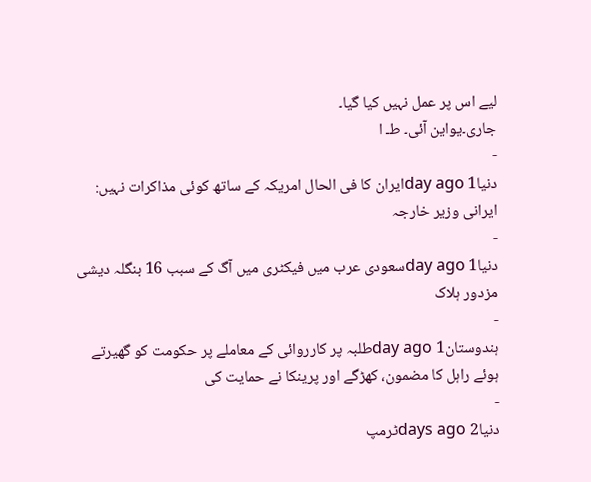لیے اس پر عمل نہیں کیا گیا۔
جاری۔یواین آئی۔ طـ ا
-
دنیا1 day agoایران کا فی الحال امریکہ کے ساتھ کوئی مذاکرات نہیں: ایرانی وزیر خارجہ
-
دنیا1 day agoسعودی عرب میں فیکٹری میں آگ کے سبب 16 بنگلہ دیشی مزدور ہلاک
-
ہندوستان1 day agoطلبہ پر کارروائی کے معاملے پر حکومت کو گھیرتے ہوئے راہل کا مضمون، کھڑگے اور پرینکا نے حمایت کی
-
دنیا2 days agoٹرمپ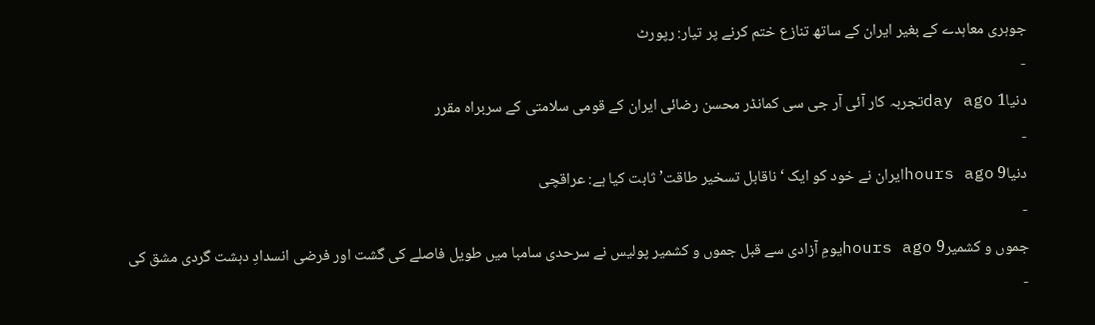جوہری معاہدے کے بغیر ایران کے ساتھ تنازع ختم کرنے پر تیار: رپورٹ
-
دنیا1 day agoتجربہ کار آئی آر جی سی کمانڈر محسن رضائی ایران کے قومی سلامتی کے سربراہ مقرر
-
دنیا9 hours agoایران نے خود کو ایک ‘ناقابل تسخیر طاقت’ ثابت کیا ہے: عراقچی
-
جموں و کشمیر9 hours agoیومِ آزادی سے قبل جموں و کشمیر پولیس نے سرحدی سامبا میں طویل فاصلے کی گشت اور فرضی انسدادِ دہشت گردی مشق کی
-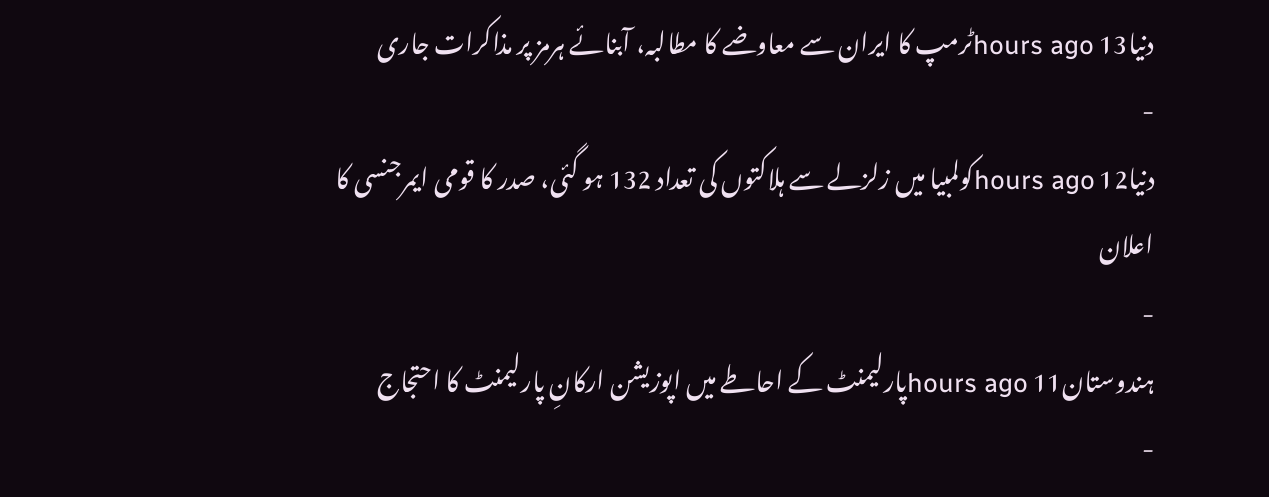دنیا13 hours agoٹرمپ کا ایران سے معاوضے کا مطالبہ، آبنائے ہرمز پر مذاکرات جاری
-
دنیا12 hours agoکولمبیا میں زلزلے سے ہلاکتوں کی تعداد 132 ہو گئی، صدر کا قومی ایمرجنسی کا اعلان
-
ہندوستان11 hours agoپارلیمنٹ کے احاطے میں اپوزیشن ارکانِ پارلیمنٹ کا احتجاج
-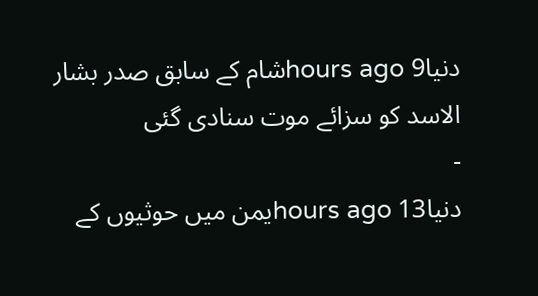دنیا9 hours agoشام کے سابق صدر بشار الاسد کو سزائے موت سنادی گئی
-
دنیا13 hours agoیمن میں حوثیوں کے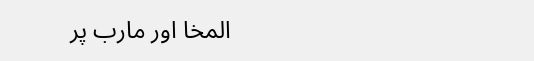المخا اور مارب پر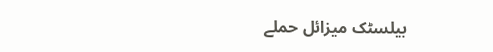بیلسٹک میزائل حملے